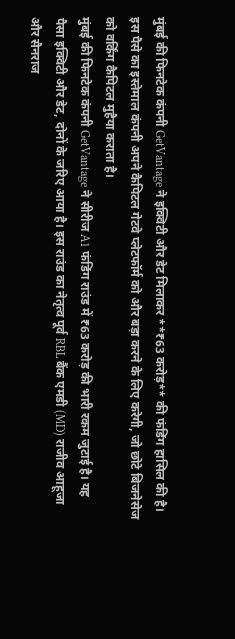मुंबई की फिनटेक कंपनी GetVantage ने इक्विटी और डेट मिलाकर **₹63 करोड़** की फंडिंग हासिल की है। इस पैसे का इस्तेमाल कंपनी अपने कैपिटल गेटवे प्लेटफॉर्म को और बड़ा करने के लिए करेगी, जो छोटे बिजनेसेज को वर्किंग कैपिटल मुहैया कराता है।
मुंबई की फिनटेक कंपनी GetVantage ने सीरीज A1 फंडिंग राउंड में ₹63 करोड़ की भारी रकम जुटाई है। यह पैसा इक्विटी और डेट, दोनों के जरिए आया है। इस राउंड का नेतृत्व पूर्व RBL बैंक एमडी (MD) राजीव आहूजा और सैनराज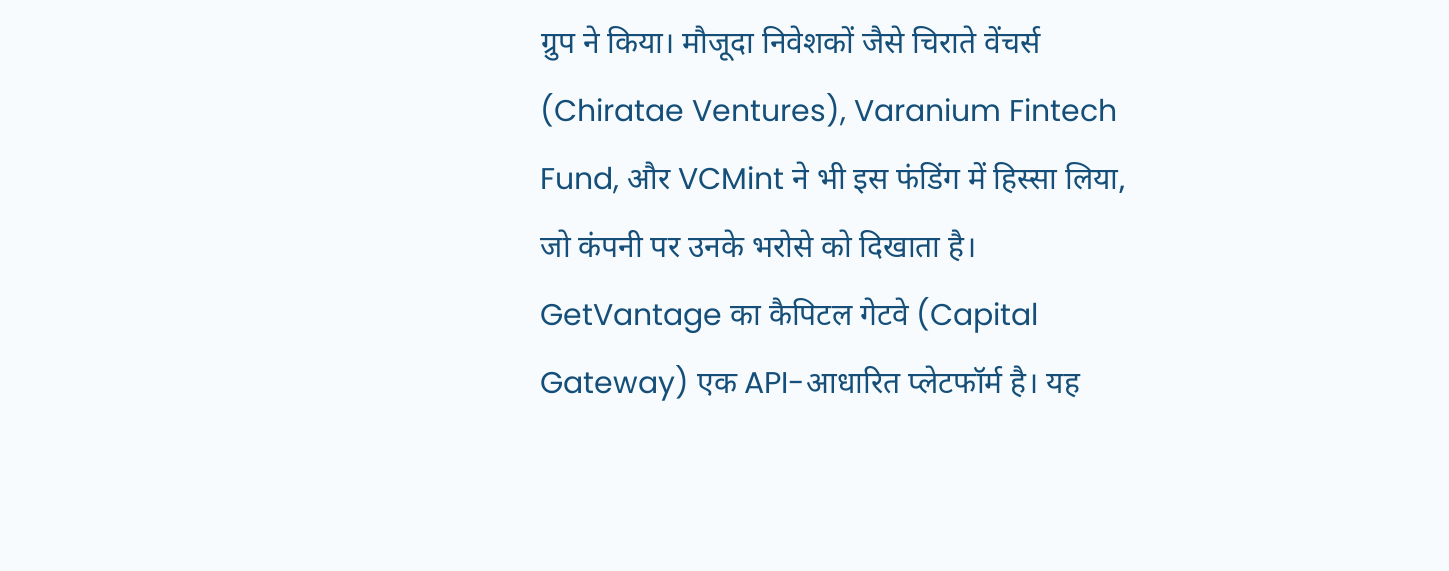ग्रुप ने किया। मौजूदा निवेशकों जैसे चिराते वेंचर्स (Chiratae Ventures), Varanium Fintech Fund, और VCMint ने भी इस फंडिंग में हिस्सा लिया, जो कंपनी पर उनके भरोसे को दिखाता है।
GetVantage का कैपिटल गेटवे (Capital Gateway) एक API-आधारित प्लेटफॉर्म है। यह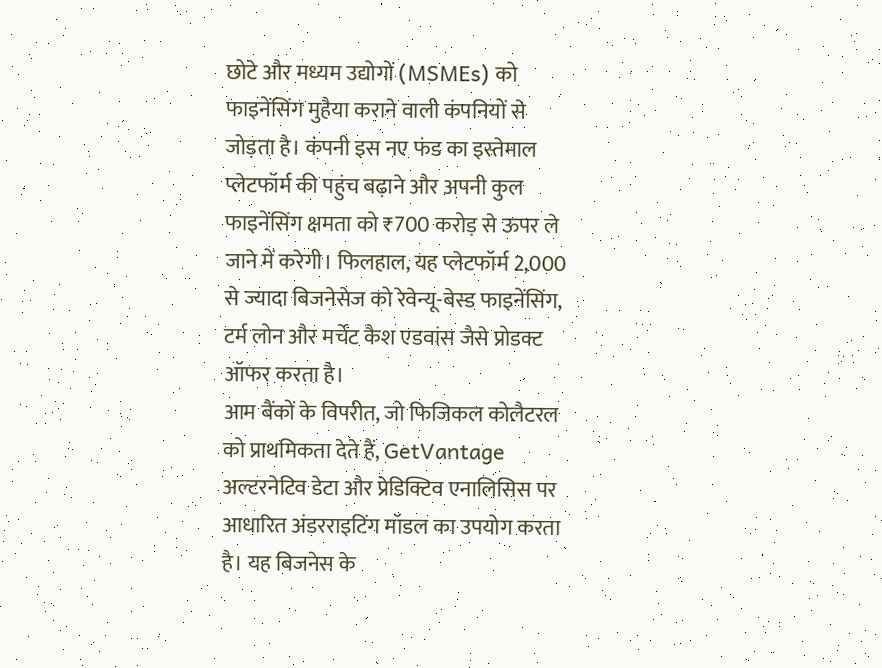छोटे और मध्यम उद्योगों (MSMEs) को फाइनेंसिंग मुहैया कराने वाली कंपनियों से जोड़ता है। कंपनी इस नए फंड का इस्तेमाल प्लेटफॉर्म की पहुंच बढ़ाने और अपनी कुल फाइनेंसिंग क्षमता को ₹700 करोड़ से ऊपर ले जाने में करेगी। फिलहाल, यह प्लेटफॉर्म 2,000 से ज्यादा बिजनेसेज को रेवेन्यू-बेस्ड फाइनेंसिंग, टर्म लोन और मर्चेंट कैश एडवांस जैसे प्रोडक्ट ऑफर करता है।
आम बैंकों के विपरीत, जो फिजिकल कोलैटरल को प्राथमिकता देते हैं, GetVantage अल्टरनेटिव डेटा और प्रेडिक्टिव एनालिसिस पर आधारित अंडरराइटिंग मॉडल का उपयोग करता है। यह बिजनेस के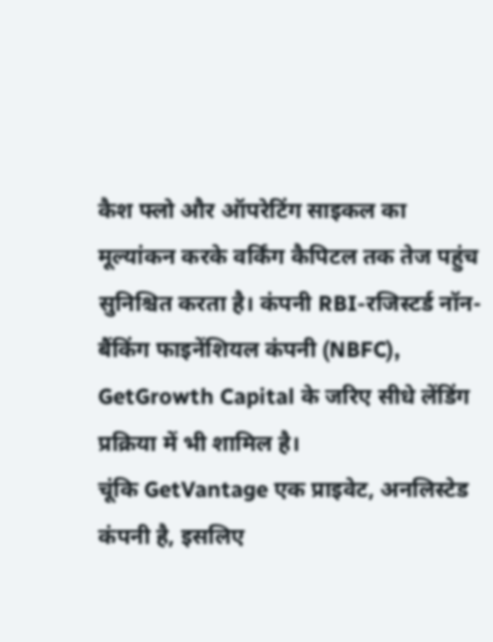कैश फ्लो और ऑपरेटिंग साइकल का मूल्यांकन करके वर्किंग कैपिटल तक तेज पहुंच सुनिश्चित करता है। कंपनी RBI-रजिस्टर्ड नॉन-बैंकिंग फाइनेंशियल कंपनी (NBFC), GetGrowth Capital के जरिए सीधे लेंडिंग प्रक्रिया में भी शामिल है।
चूंकि GetVantage एक प्राइवेट, अनलिस्टेड कंपनी है, इसलिए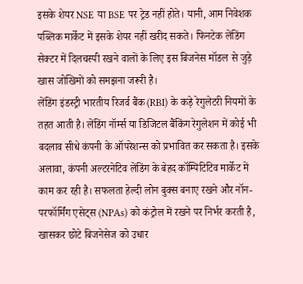इसके शेयर NSE या BSE पर ट्रेड नहीं होते। यानी, आम निवेशक पब्लिक मार्केट में इसके शेयर नहीं खरीद सकते। फिनटेक लेंडिंग सेक्टर में दिलचस्पी रखने वालों के लिए इस बिजनेस मॉडल से जुड़े खास जोखिमों को समझना जरूरी है।
लेंडिंग इंडस्ट्री भारतीय रिजर्व बैंक (RBI) के कड़े रेगुलेटरी नियमों के तहत आती है। लेंडिंग नॉर्म्स या डिजिटल बैंकिंग रेगुलेशन में कोई भी बदलाव सीधे कंपनी के ऑपरेशन्स को प्रभावित कर सकता है। इसके अलावा, कंपनी अल्टरनेटिव लेंडिंग के बेहद कॉम्पिटिटिव मार्केट में काम कर रही है। सफलता हेल्दी लोन बुक्स बनाए रखने और नॉन-परफॉर्मिंग एसेट्स (NPAs) को कंट्रोल में रखने पर निर्भर करती है, खासकर छोटे बिजनेसेज को उधार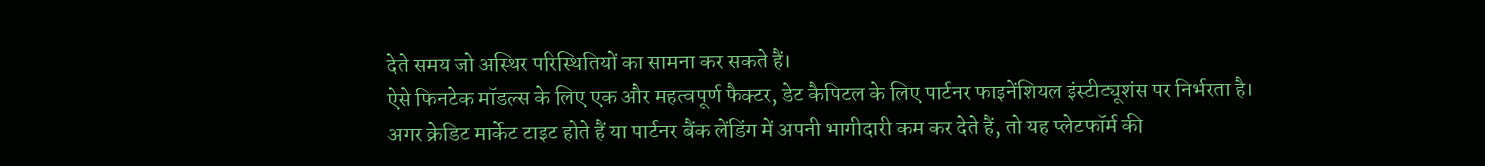देते समय जो अस्थिर परिस्थितियों का सामना कर सकते हैं।
ऐसे फिनटेक मॉडल्स के लिए एक और महत्वपूर्ण फैक्टर, डेट कैपिटल के लिए पार्टनर फाइनेंशियल इंस्टीट्यूशंस पर निर्भरता है। अगर क्रेडिट मार्केट टाइट होते हैं या पार्टनर बैंक लेंडिंग में अपनी भागीदारी कम कर देते हैं, तो यह प्लेटफॉर्म की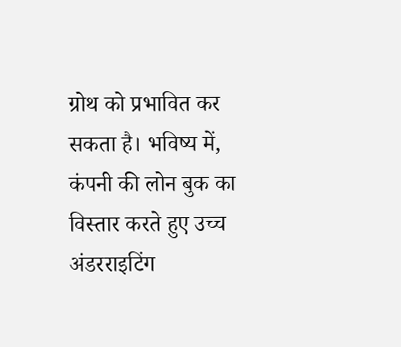ग्रोथ को प्रभावित कर सकता है। भविष्य में, कंपनी की लोन बुक का विस्तार करते हुए उच्च अंडरराइटिंग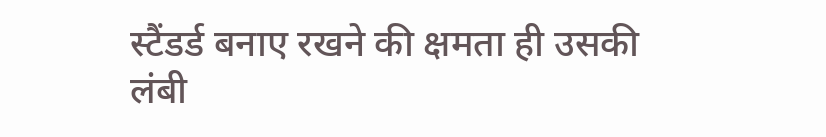स्टैंडर्ड बनाए रखने की क्षमता ही उसकी लंबी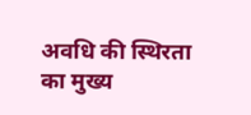अवधि की स्थिरता का मुख्य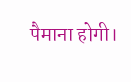पैमाना होगी।